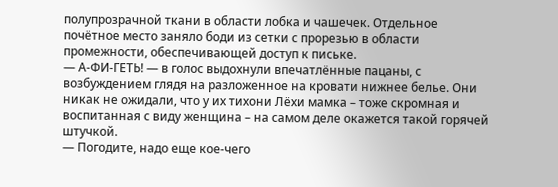полупрозрачной ткани в области лобка и чашечек. Отдельное почётное место заняло боди из сетки с прорезью в области промежности, обеспечивающей доступ к письке.
— А-ФИ-ГЕТЬ! — в голос выдохнули впечатлённые пацаны, с возбуждением глядя на разложенное на кровати нижнее белье. Они никак не ожидали, что у их тихони Лёхи мамка – тоже скромная и воспитанная с виду женщина – на самом деле окажется такой горячей штучкой.
— Погодите, надо еще кое-чего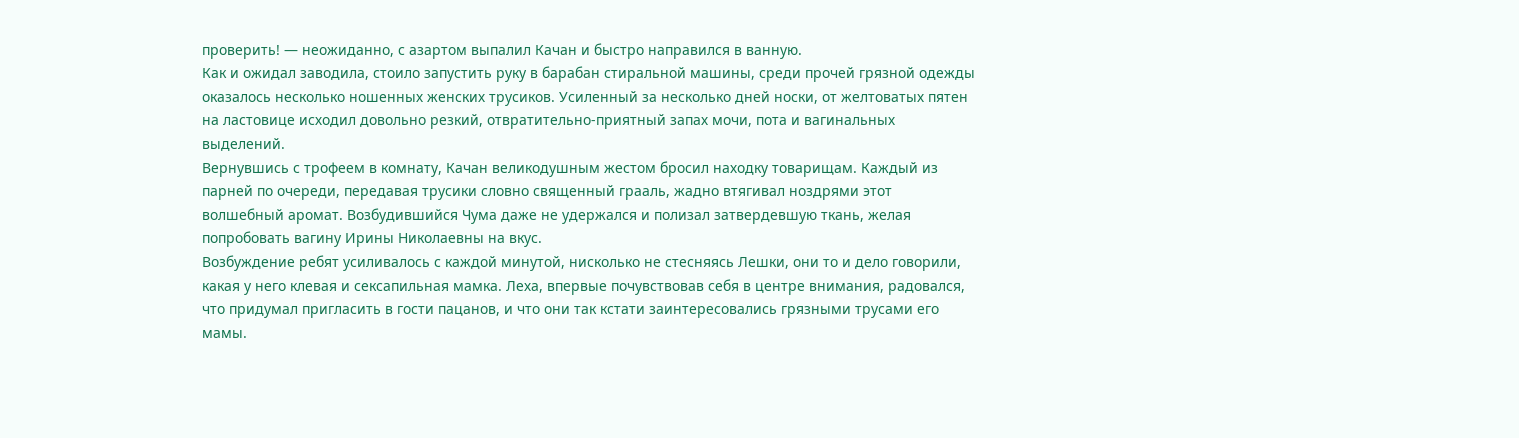проверить! — неожиданно, с азартом выпалил Качан и быстро направился в ванную.
Как и ожидал заводила, стоило запустить руку в барабан стиральной машины, среди прочей грязной одежды оказалось несколько ношенных женских трусиков. Усиленный за несколько дней носки, от желтоватых пятен на ластовице исходил довольно резкий, отвратительно-приятный запах мочи, пота и вагинальных выделений.
Вернувшись с трофеем в комнату, Качан великодушным жестом бросил находку товарищам. Каждый из парней по очереди, передавая трусики словно священный грааль, жадно втягивал ноздрями этот волшебный аромат. Возбудившийся Чума даже не удержался и полизал затвердевшую ткань, желая попробовать вагину Ирины Николаевны на вкус.
Возбуждение ребят усиливалось с каждой минутой, нисколько не стесняясь Лешки, они то и дело говорили, какая у него клевая и сексапильная мамка. Леха, впервые почувствовав себя в центре внимания, радовался, что придумал пригласить в гости пацанов, и что они так кстати заинтересовались грязными трусами его мамы.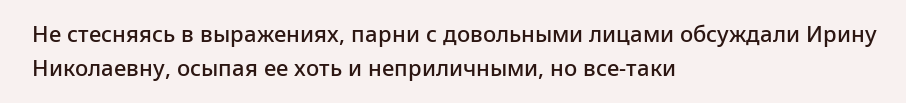Не стесняясь в выражениях, парни с довольными лицами обсуждали Ирину Николаевну, осыпая ее хоть и неприличными, но все-таки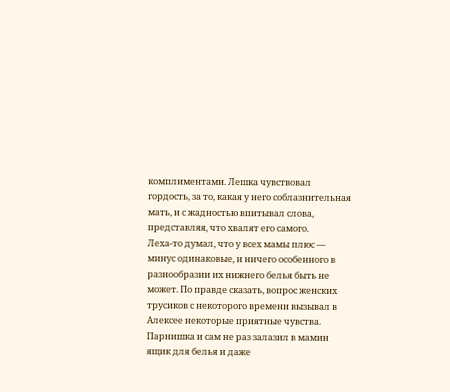комплиментами. Лешка чувствовал гордость, за то, какая у него соблазнительная мать, и с жадностью впитывал слова, представляя, что хвалят его самого.
Леха-то думал, что у всех мамы плюс — минус одинаковые, и ничего особенного в разнообразии их нижнего белья быть не может. По правде сказать, вопрос женских трусиков с некоторого времени вызывал в Алексее некоторые приятные чувства. Парнишка и сам не раз залазил в мамин ящик для белья и даже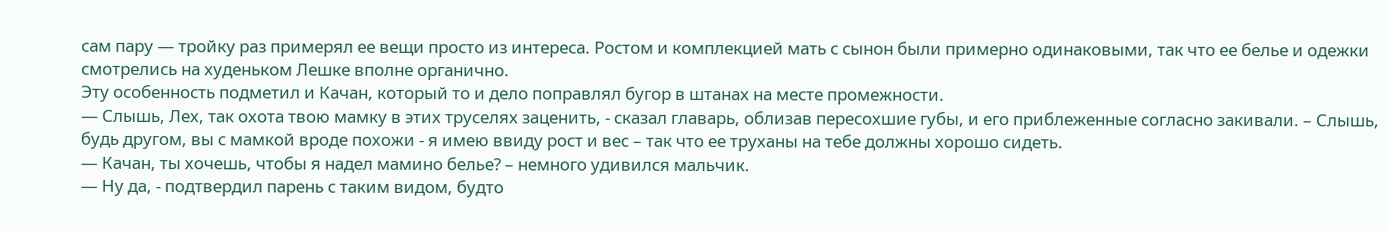сам пару — тройку раз примерял ее вещи просто из интереса. Ростом и комплекцией мать с сынон были примерно одинаковыми, так что ее белье и одежки смотрелись на худеньком Лешке вполне органично.
Эту особенность подметил и Качан, который то и дело поправлял бугор в штанах на месте промежности.
— Слышь, Лех, так охота твою мамку в этих труселях заценить, - сказал главарь, облизав пересохшие губы, и его приблеженные согласно закивали. – Слышь, будь другом, вы с мамкой вроде похожи - я имею ввиду рост и вес – так что ее труханы на тебе должны хорошо сидеть.
— Качан, ты хочешь, чтобы я надел мамино белье? – немного удивился мальчик.
— Ну да, - подтвердил парень с таким видом, будто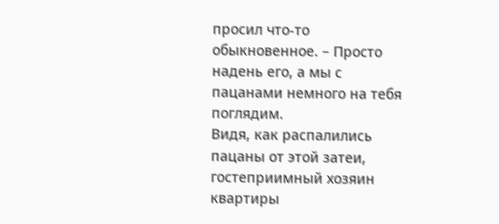просил что-то обыкновенное. – Просто надень его, а мы с пацанами немного на тебя поглядим.
Видя, как распалились пацаны от этой затеи, гостеприимный хозяин квартиры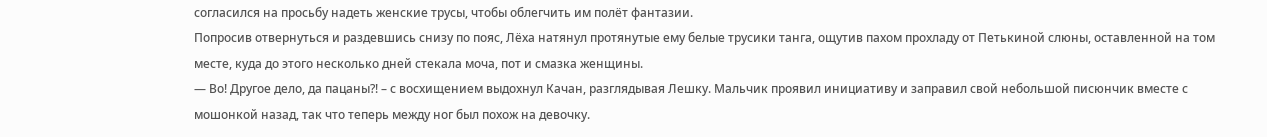согласился на просьбу надеть женские трусы, чтобы облегчить им полёт фантазии.
Попросив отвернуться и раздевшись снизу по пояс, Лёха натянул протянутые ему белые трусики танга, ощутив пахом прохладу от Петькиной слюны, оставленной на том месте, куда до этого несколько дней стекала моча, пот и смазка женщины.
— Во! Другое дело, да пацаны?! – с восхищением выдохнул Качан, разглядывая Лешку. Мальчик проявил инициативу и заправил свой небольшой писюнчик вместе с мошонкой назад, так что теперь между ног был похож на девочку.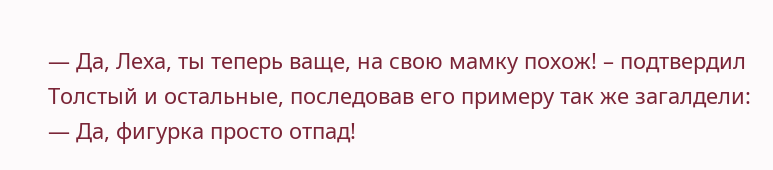— Да, Леха, ты теперь ваще, на свою мамку похож! – подтвердил Толстый и остальные, последовав его примеру так же загалдели:
— Да, фигурка просто отпад!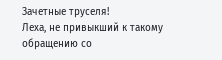Зачетные труселя!
Леха, не привыкший к такому обращению со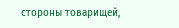стороны товарищей,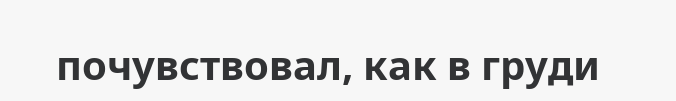почувствовал, как в груди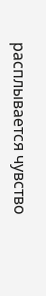расплывается чувство